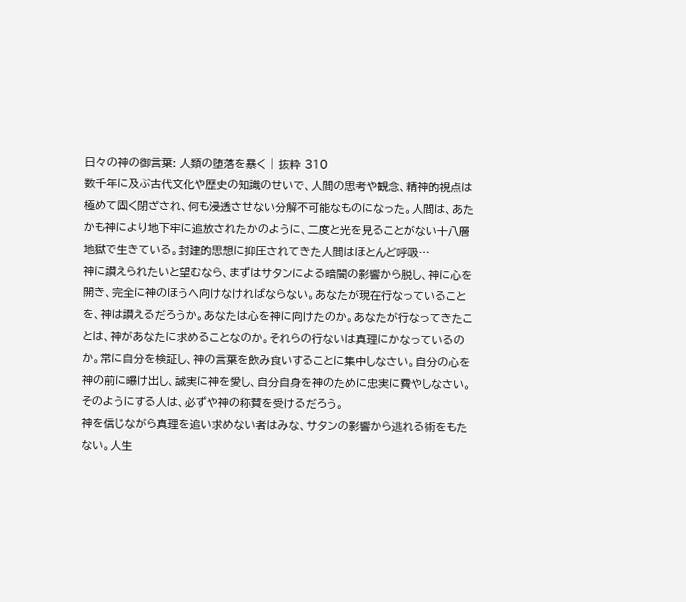日々の神の御言葉: 人類の堕落を暴く | 抜粋 310
数千年に及ぶ古代文化や歴史の知識のせいで、人間の思考や観念、精神的視点は極めて固く閉ざされ、何も浸透させない分解不可能なものになった。人間は、あたかも神により地下牢に追放されたかのように、二度と光を見ることがない十八層地獄で生きている。封建的思想に抑圧されてきた人間はほとんど呼吸…
神に讃えられたいと望むなら、まずはサタンによる暗闇の影響から脱し、神に心を開き、完全に神のほうへ向けなければならない。あなたが現在行なっていることを、神は讃えるだろうか。あなたは心を神に向けたのか。あなたが行なってきたことは、神があなたに求めることなのか。それらの行ないは真理にかなっているのか。常に自分を検証し、神の言葉を飲み食いすることに集中しなさい。自分の心を神の前に曝け出し、誠実に神を愛し、自分自身を神のために忠実に費やしなさい。そのようにする人は、必ずや神の称賛を受けるだろう。
神を信じながら真理を追い求めない者はみな、サタンの影響から逃れる術をもたない。人生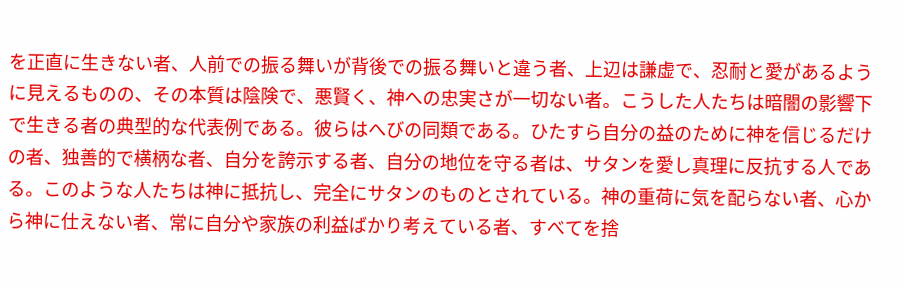を正直に生きない者、人前での振る舞いが背後での振る舞いと違う者、上辺は謙虚で、忍耐と愛があるように見えるものの、その本質は陰険で、悪賢く、神への忠実さが一切ない者。こうした人たちは暗闇の影響下で生きる者の典型的な代表例である。彼らはへびの同類である。ひたすら自分の益のために神を信じるだけの者、独善的で横柄な者、自分を誇示する者、自分の地位を守る者は、サタンを愛し真理に反抗する人である。このような人たちは神に抵抗し、完全にサタンのものとされている。神の重荷に気を配らない者、心から神に仕えない者、常に自分や家族の利益ばかり考えている者、すべてを捨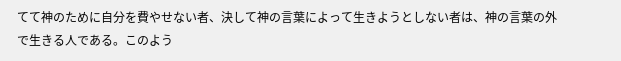てて神のために自分を費やせない者、決して神の言葉によって生きようとしない者は、神の言葉の外で生きる人である。このよう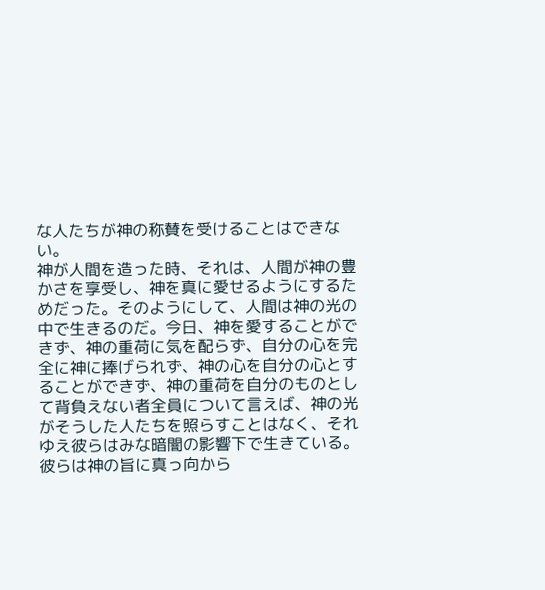な人たちが神の称賛を受けることはできない。
神が人間を造った時、それは、人間が神の豊かさを享受し、神を真に愛せるようにするためだった。そのようにして、人間は神の光の中で生きるのだ。今日、神を愛することができず、神の重荷に気を配らず、自分の心を完全に神に捧げられず、神の心を自分の心とすることができず、神の重荷を自分のものとして背負えない者全員について言えば、神の光がそうした人たちを照らすことはなく、それゆえ彼らはみな暗闇の影響下で生きている。彼らは神の旨に真っ向から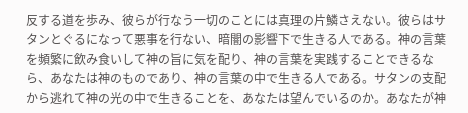反する道を歩み、彼らが行なう一切のことには真理の片鱗さえない。彼らはサタンとぐるになって悪事を行ない、暗闇の影響下で生きる人である。神の言葉を頻繁に飲み食いして神の旨に気を配り、神の言葉を実践することできるなら、あなたは神のものであり、神の言葉の中で生きる人である。サタンの支配から逃れて神の光の中で生きることを、あなたは望んでいるのか。あなたが神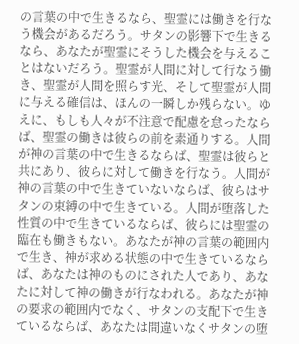の言葉の中で生きるなら、聖霊には働きを行なう機会があるだろう。サタンの影響下で生きるなら、あなたが聖霊にそうした機会を与えることはないだろう。聖霊が人間に対して行なう働き、聖霊が人間を照らす光、そして聖霊が人間に与える確信は、ほんの一瞬しか残らない。ゆえに、もしも人々が不注意で配慮を怠ったならば、聖霊の働きは彼らの前を素通りする。人間が神の言葉の中で生きるならば、聖霊は彼らと共にあり、彼らに対して働きを行なう。人間が神の言葉の中で生きていないならば、彼らはサタンの束縛の中で生きている。人間が堕落した性質の中で生きているならば、彼らには聖霊の臨在も働きもない。あなたが神の言葉の範囲内で生き、神が求める状態の中で生きているならば、あなたは神のものにされた人であり、あなたに対して神の働きが行なわれる。あなたが神の要求の範囲内でなく、サタンの支配下で生きているならば、あなたは間違いなくサタンの堕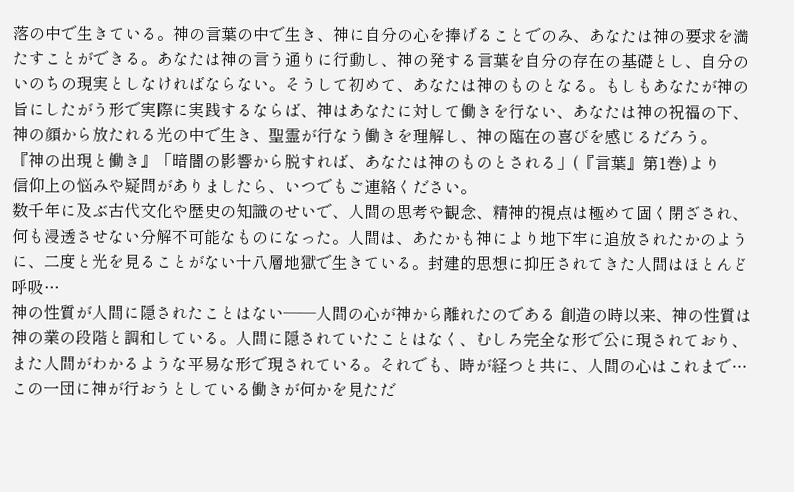落の中で生きている。神の言葉の中で生き、神に自分の心を捧げることでのみ、あなたは神の要求を満たすことができる。あなたは神の言う通りに行動し、神の発する言葉を自分の存在の基礎とし、自分のいのちの現実としなければならない。そうして初めて、あなたは神のものとなる。もしもあなたが神の旨にしたがう形で実際に実践するならば、神はあなたに対して働きを行ない、あなたは神の祝福の下、神の顔から放たれる光の中で生き、聖霊が行なう働きを理解し、神の臨在の喜びを感じるだろう。
『神の出現と働き』「暗闇の影響から脱すれば、あなたは神のものとされる」(『言葉』第1巻)より
信仰上の悩みや疑問がありましたら、いつでもご連絡ください。
数千年に及ぶ古代文化や歴史の知識のせいで、人間の思考や観念、精神的視点は極めて固く閉ざされ、何も浸透させない分解不可能なものになった。人間は、あたかも神により地下牢に追放されたかのように、二度と光を見ることがない十八層地獄で生きている。封建的思想に抑圧されてきた人間はほとんど呼吸…
神の性質が人間に隠されたことはない――人間の心が神から離れたのである 創造の時以来、神の性質は神の業の段階と調和している。人間に隠されていたことはなく、むしろ完全な形で公に現されており、また人間がわかるような平易な形で現されている。それでも、時が経つと共に、人間の心はこれまで…
この一団に神が行おうとしている働きが何かを見ただ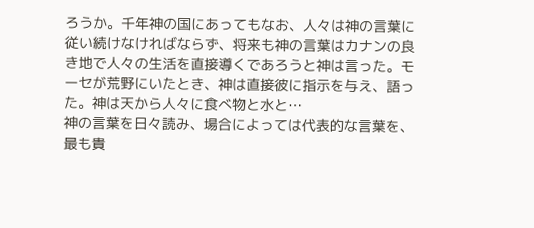ろうか。千年神の国にあってもなお、人々は神の言葉に従い続けなければならず、将来も神の言葉はカナンの良き地で人々の生活を直接導くであろうと神は言った。モーセが荒野にいたとき、神は直接彼に指示を与え、語った。神は天から人々に食べ物と水と…
神の言葉を日々読み、場合によっては代表的な言葉を、最も貴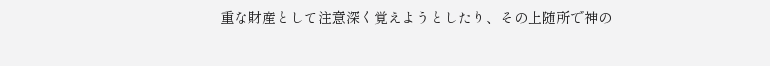重な財産として注意深く覚えようとしたり、その上随所で神の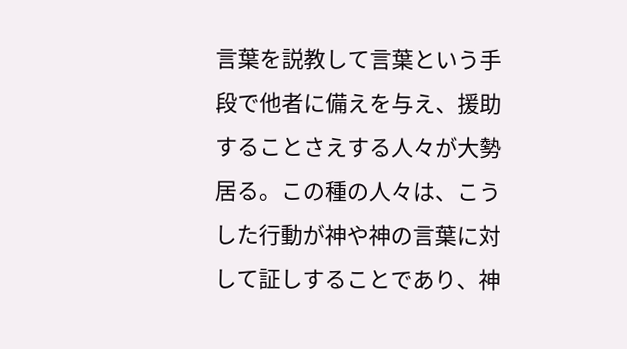言葉を説教して言葉という手段で他者に備えを与え、援助することさえする人々が大勢居る。この種の人々は、こうした行動が神や神の言葉に対して証しすることであり、神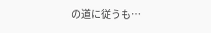の道に従うも…